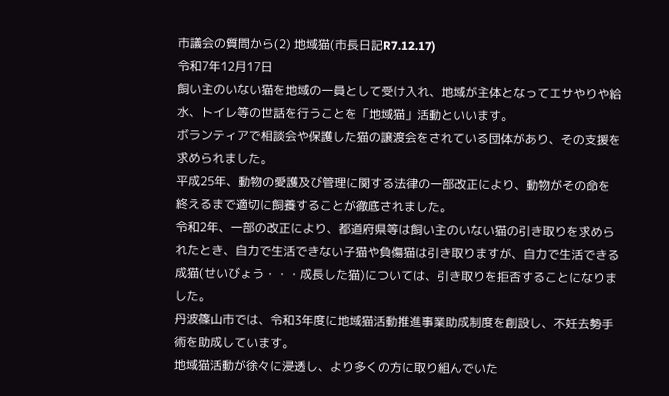市議会の質問から(2) 地域猫(市長日記R7.12.17)
令和7年12月17日
飼い主のいない猫を地域の一員として受け入れ、地域が主体となってエサやりや給水、トイレ等の世話を行うことを「地域猫」活動といいます。
ボランティアで相談会や保護した猫の譲渡会をされている団体があり、その支援を求められました。
平成25年、動物の愛護及び管理に関する法律の一部改正により、動物がその命を終えるまで適切に飼養することが徹底されました。
令和2年、一部の改正により、都道府県等は飼い主のいない猫の引き取りを求められたとき、自力で生活できない子猫や負傷猫は引き取りますが、自力で生活できる成猫(せいびょう・・・成長した猫)については、引き取りを拒否することになりました。
丹波篠山市では、令和3年度に地域猫活動推進事業助成制度を創設し、不妊去勢手術を助成しています。
地域猫活動が徐々に浸透し、より多くの方に取り組んでいた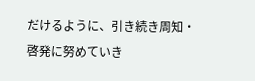だけるように、引き続き周知・啓発に努めていき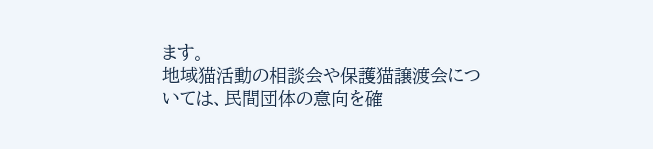ます。
地域猫活動の相談会や保護猫譲渡会については、民間団体の意向を確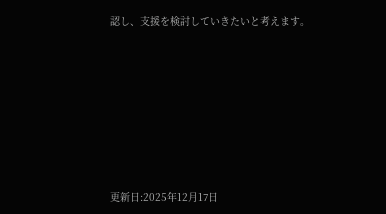認し、支援を検討していきたいと考えます。







更新日:2025年12月17日